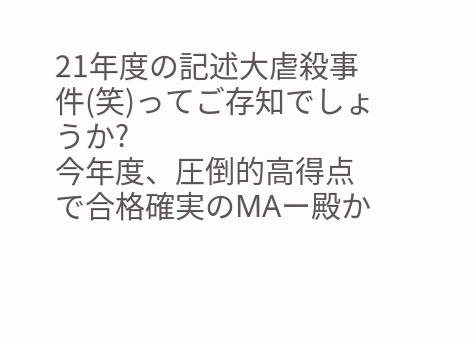21年度の記述大虐殺事件(笑)ってご存知でしょうか?
今年度、圧倒的高得点で合格確実のMAー殿か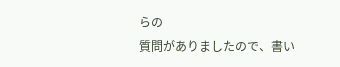らの
質問がありましたので、書い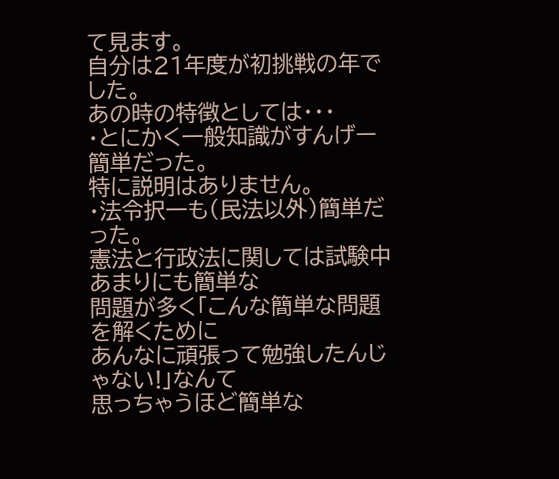て見ます。
自分は21年度が初挑戦の年でした。
あの時の特徴としては・・・
・とにかく一般知識がすんげー簡単だった。
特に説明はありません。
・法令択一も(民法以外)簡単だった。
憲法と行政法に関しては試験中あまりにも簡単な
問題が多く「こんな簡単な問題を解くために
あんなに頑張って勉強したんじゃない!」なんて
思っちゃうほど簡単な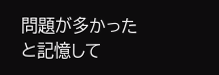問題が多かったと記憶して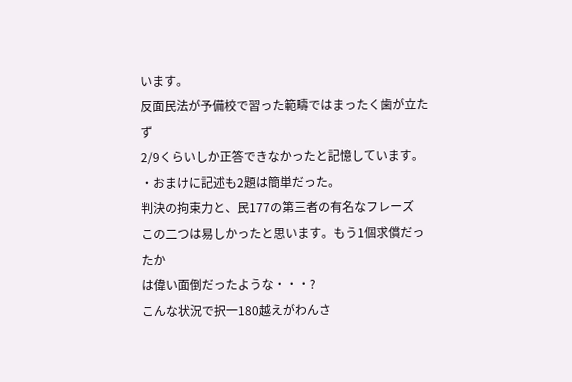います。
反面民法が予備校で習った範疇ではまったく歯が立たず
2/9くらいしか正答できなかったと記憶しています。
・おまけに記述も2題は簡単だった。
判決の拘束力と、民177の第三者の有名なフレーズ
この二つは易しかったと思います。もう1個求償だったか
は偉い面倒だったような・・・?
こんな状況で択一180越えがわんさ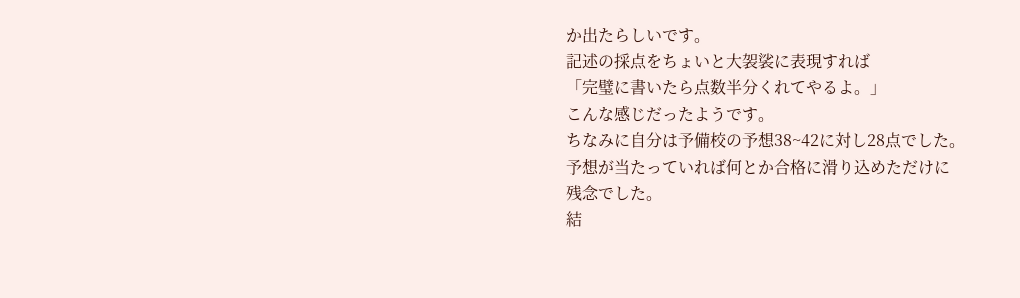か出たらしいです。
記述の採点をちょいと大袈裟に表現すれば
「完璧に書いたら点数半分くれてやるよ。」
こんな感じだったようです。
ちなみに自分は予備校の予想38~42に対し28点でした。
予想が当たっていれば何とか合格に滑り込めただけに
残念でした。
結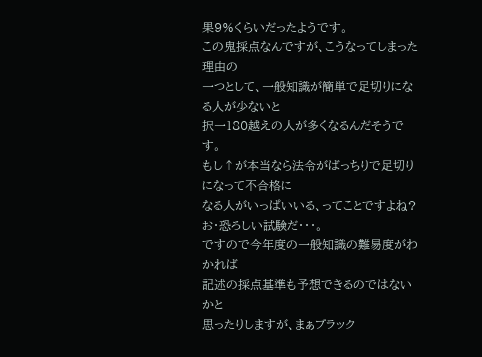果9%くらいだったようです。
この鬼採点なんですが、こうなってしまった理由の
一つとして、一般知識が簡単で足切りになる人が少ないと
択一180越えの人が多くなるんだそうです。
もし↑が本当なら法令がばっちりで足切りになって不合格に
なる人がいっぱいいる、ってことですよね?
お・恐ろしい試験だ・・・。
ですので今年度の一般知識の難易度がわかれば
記述の採点基準も予想できるのではないかと
思ったりしますが、まぁブラック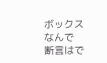ボックスなんで
断言はで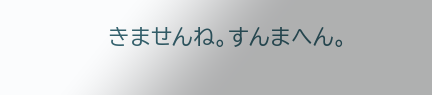きませんね。すんまへん。